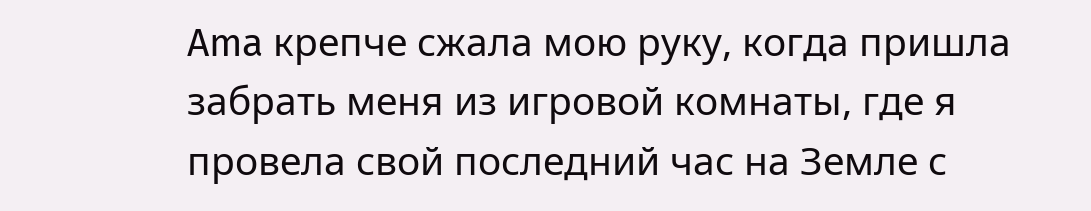Ama крепче сжала мою руку, когда пришла забрать меня из игровой комнаты, где я провела свой последний час на Земле с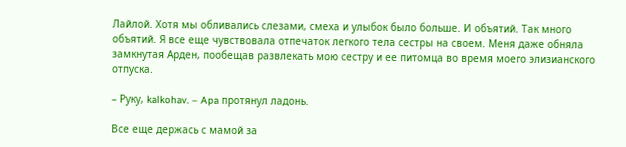Лайлой. Хотя мы обливались слезами, смеха и улыбок было больше. И объятий. Так много объятий. Я все еще чувствовала отпечаток легкого тела сестры на своем. Меня даже обняла замкнутая Арден, пообещав развлекать мою сестру и ее питомца во время моего элизианского отпуска.

– Руку, kalkohav. – Apa протянул ладонь.

Все еще держась с мамой за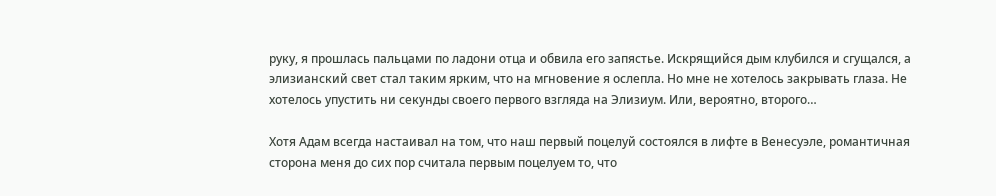руку, я прошлась пальцами по ладони отца и обвила его запястье. Искрящийся дым клубился и сгущался, а элизианский свет стал таким ярким, что на мгновение я ослепла. Но мне не хотелось закрывать глаза. Не хотелось упустить ни секунды своего первого взгляда на Элизиум. Или, вероятно, второго…

Хотя Адам всегда настаивал на том, что наш первый поцелуй состоялся в лифте в Венесуэле, романтичная сторона меня до сих пор считала первым поцелуем то, что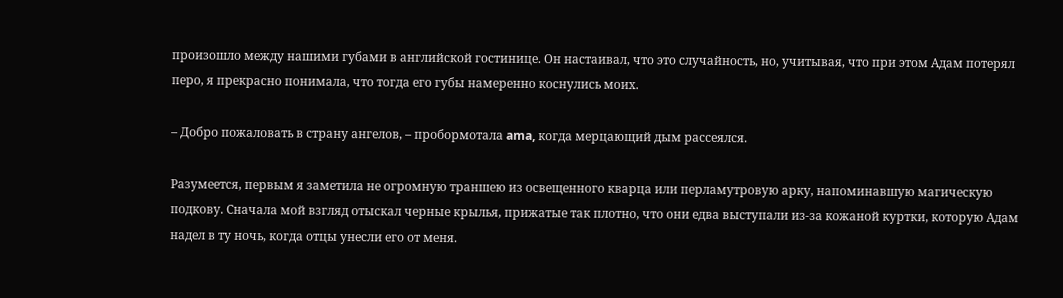произошло между нашими губами в английской гостинице. Он настаивал, что это случайность, но, учитывая, что при этом Адам потерял перо, я прекрасно понимала, что тогда его губы намеренно коснулись моих.

– Добро пожаловать в страну ангелов, – пробормотала ama, когда мерцающий дым рассеялся.

Разумеется, первым я заметила не огромную траншею из освещенного кварца или перламутровую арку, напоминавшую магическую подкову. Сначала мой взгляд отыскал черные крылья, прижатые так плотно, что они едва выступали из-за кожаной куртки, которую Адам надел в ту ночь, когда отцы унесли его от меня.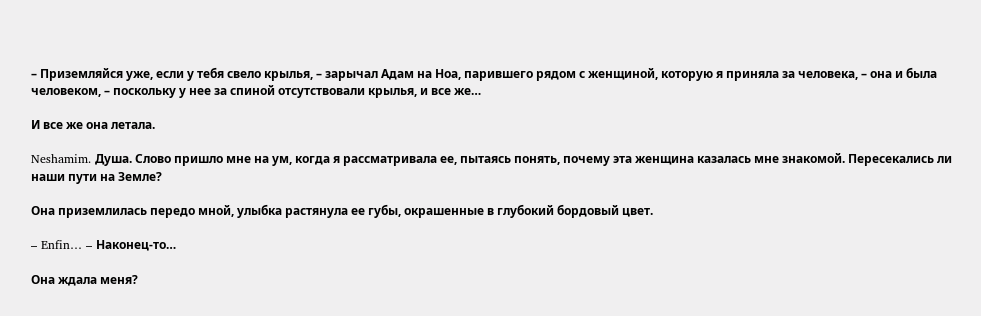– Приземляйся уже, если у тебя свело крылья, – зарычал Адам на Ноа, парившего рядом с женщиной, которую я приняла за человека, – она и была человеком, – поскольку у нее за спиной отсутствовали крылья, и все же…

И все же она летала.

Neshamim. Душа. Слово пришло мне на ум, когда я рассматривала ее, пытаясь понять, почему эта женщина казалась мне знакомой. Пересекались ли наши пути на Земле?

Она приземлилась передо мной, улыбка растянула ее губы, окрашенные в глубокий бордовый цвет.

– Enfin… – Наконец-то…

Она ждала меня?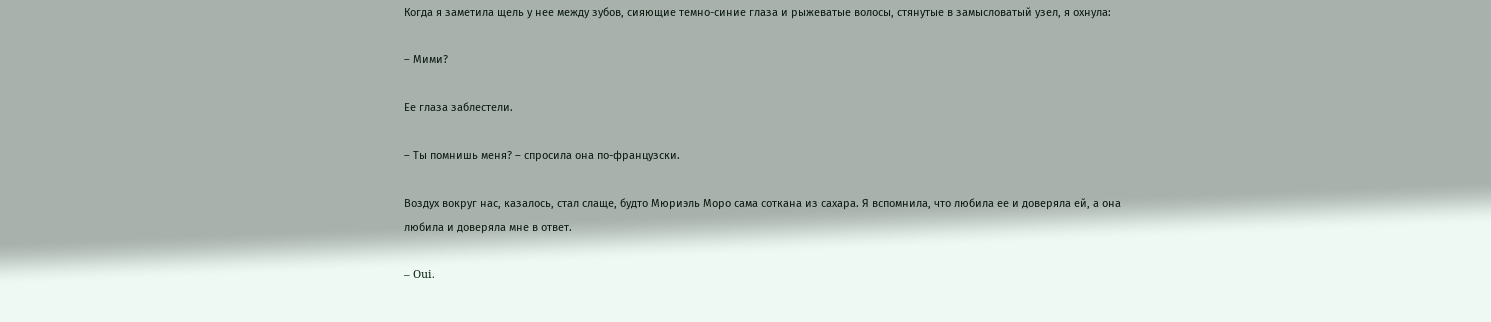Когда я заметила щель у нее между зубов, сияющие темно-синие глаза и рыжеватые волосы, стянутые в замысловатый узел, я охнула:

– Мими?

Ее глаза заблестели.

– Ты помнишь меня? – спросила она по-французски.

Воздух вокруг нас, казалось, стал слаще, будто Мюриэль Моро сама соткана из сахара. Я вспомнила, что любила ее и доверяла ей, а она любила и доверяла мне в ответ.

– Oui.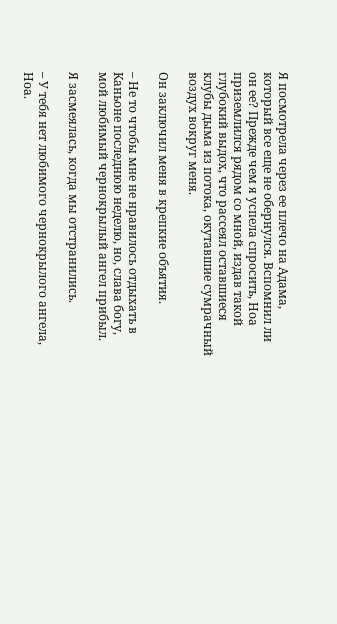Я посмотрела через ее плечо на Адама, который все еще не обернулся. Вспомнил ли он ее? Прежде чем я успела спросить, Ноа приземлился рядом со мной, издав такой глубокий выдох, что рассеял оставшиеся клубы дыма из потока, окутавшие сумрачный воздух вокруг меня.

Он заключил меня в крепкие объятия.

– Не то чтобы мне не нравилось отдыхать в Каньоне последнюю неделю, но, слава богу, мой любимый чернокрылый ангел прибыл.

Я засмеялась, когда мы отстранились.

– У тебя нет любимого чернокрылого ангела, Ноа.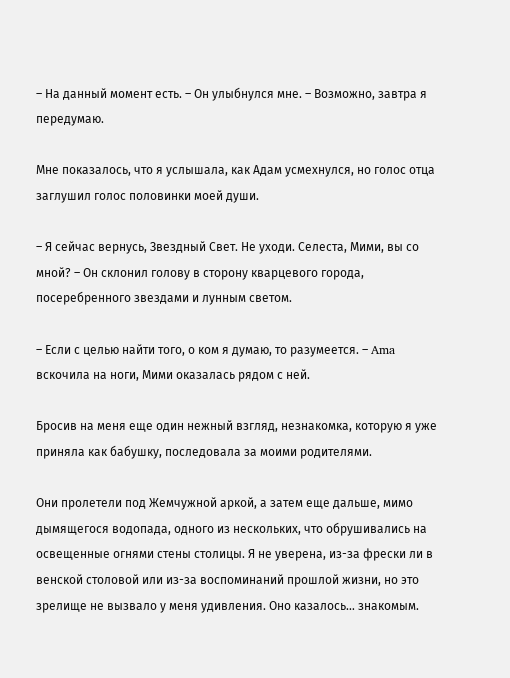– На данный момент есть. – Он улыбнулся мне. – Возможно, завтра я передумаю.

Мне показалось, что я услышала, как Адам усмехнулся, но голос отца заглушил голос половинки моей души.

– Я сейчас вернусь, Звездный Свет. Не уходи. Селеста, Мими, вы со мной? – Он склонил голову в сторону кварцевого города, посеребренного звездами и лунным светом.

– Если с целью найти того, о ком я думаю, то разумеется. – Ama вскочила на ноги, Мими оказалась рядом с ней.

Бросив на меня еще один нежный взгляд, незнакомка, которую я уже приняла как бабушку, последовала за моими родителями.

Они пролетели под Жемчужной аркой, а затем еще дальше, мимо дымящегося водопада, одного из нескольких, что обрушивались на освещенные огнями стены столицы. Я не уверена, из-за фрески ли в венской столовой или из-за воспоминаний прошлой жизни, но это зрелище не вызвало у меня удивления. Оно казалось… знакомым.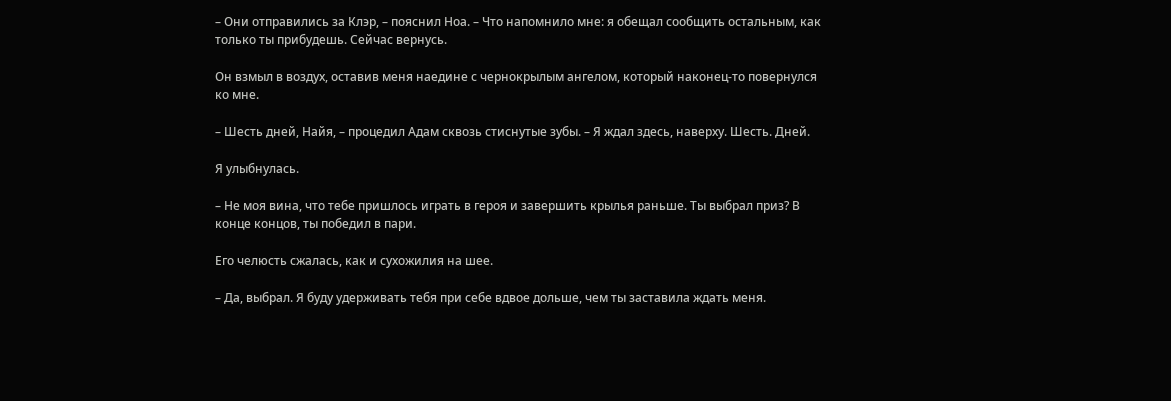– Они отправились за Клэр, – пояснил Ноа. – Что напомнило мне: я обещал сообщить остальным, как только ты прибудешь. Сейчас вернусь.

Он взмыл в воздух, оставив меня наедине с чернокрылым ангелом, который наконец-то повернулся ко мне.

– Шесть дней, Найя, – процедил Адам сквозь стиснутые зубы. – Я ждал здесь, наверху. Шесть. Дней.

Я улыбнулась.

– Не моя вина, что тебе пришлось играть в героя и завершить крылья раньше. Ты выбрал приз? В конце концов, ты победил в пари.

Его челюсть сжалась, как и сухожилия на шее.

– Да, выбрал. Я буду удерживать тебя при себе вдвое дольше, чем ты заставила ждать меня.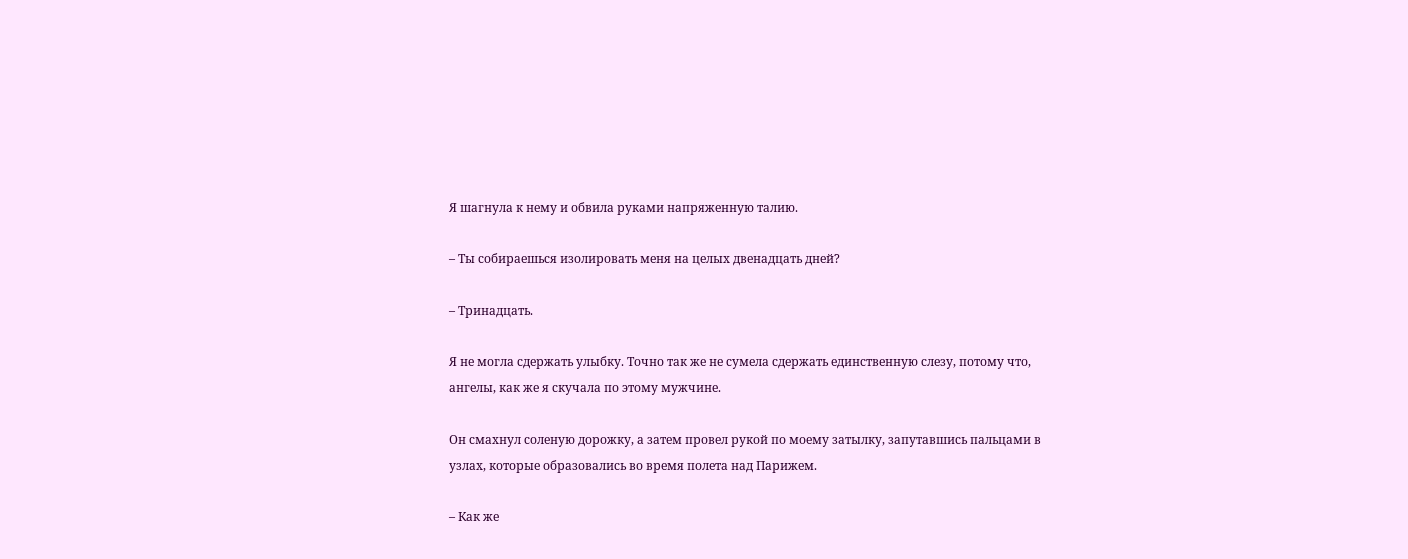Я шагнула к нему и обвила руками напряженную талию.

– Ты собираешься изолировать меня на целых двенадцать дней?

– Тринадцать.

Я не могла сдержать улыбку. Точно так же не сумела сдержать единственную слезу, потому что, ангелы, как же я скучала по этому мужчине.

Он смахнул соленую дорожку, а затем провел рукой по моему затылку, запутавшись пальцами в узлах, которые образовались во время полета над Парижем.

– Как же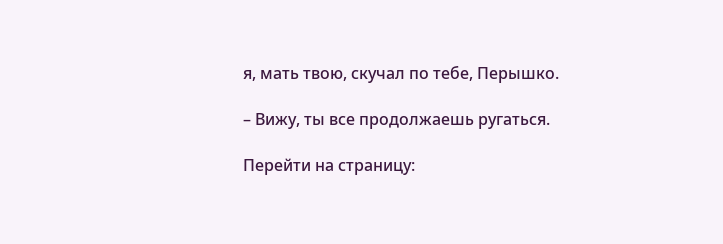я, мать твою, скучал по тебе, Перышко.

– Вижу, ты все продолжаешь ругаться.

Перейти на страницу: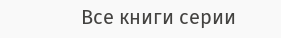Все книги серии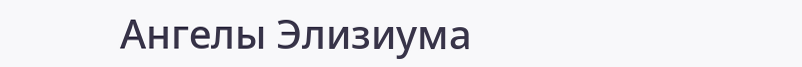Ангелы Элизиума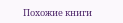Похожие книги